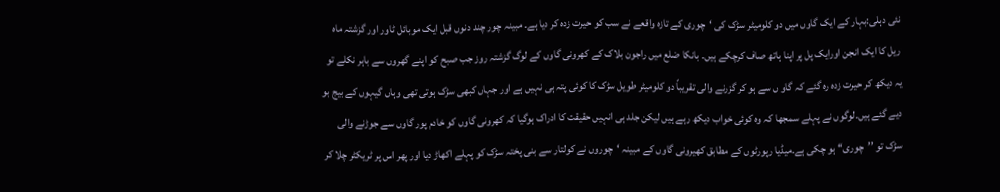نئی دہلی:بہار کے ایک گاوں میں دو کلومیٹر سڑک کی ‘چوری کے تازہ واقعے نے سب کو حیرت زدہ کر دیا ہے۔ مبینہ چور چند دنوں قبل ایک موبائل ٹاور اور گزشتہ ماہ ریل کا ایک انجن اورایک پل پر اپنا ہاتھ صاف کرچکے ہیں۔ بانکا ضلع میں راجون بلاک کے کھرونی گاوں کے لوگ گزشتہ روز جب صبح کو اپنے گھروں سے باہر نکلے تو یہ دیکھ کر حیرت زدہ رہ گئے کہ گاو ں سے ہو کر گزرنے والی تقریباً دو کلومیٹر طویل سڑک کا کوئی پتہ ہی نہیں ہے اور جہاں کبھی سڑک ہوتی تھی وہاں گیہوں کے بیج بو دیے گئے ہیں۔لوگوں نے پہلے سمجھا کہ وہ کوئی خواب دیکھ رہے ہیں لیکن جلد ہی انہیں حقیقت کا ادراک ہوگیا کہ کھرونی گاوں کو خادم پور گاوں سے جوڑنے والی سڑک تو ’’چوری‘‘ ہو چکی ہے۔میڈیا رپورٹوں کے مطابق کھیرونی گاوں کے مبینہ ‘چوروں نے کولتار سے بنی پختہ سڑک کو پہلے اکھاڑ دیا اور پھر اس پر ٹریکٹر چلا کر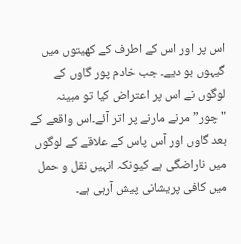اس پر اور اس کے اطرف کے کھیتوں میں گیہوں بو دیے۔ جب خادم پور گاوں کے لوگوں نے اس پر اعتراض کیا تو مبینہ "چور” مرنے مارنے پر اتر آئے۔اس واقعے کے بعد گاوں اور آس پاس کے علاقے کے لوگوں میں ناراضگی ہے کیونکہ انہیں نقل و حمل میں کافی پریشانی پیش آرہی ہے۔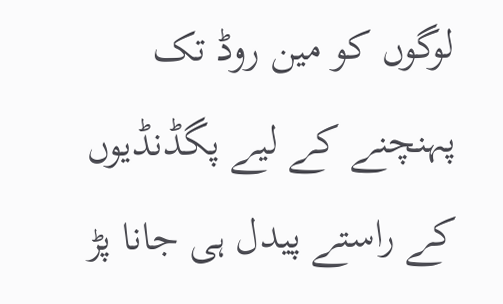لوگوں کو مین روڈ تک پہنچنے کے لیے پگڈنڈیوں کے راستے پیدل ہی جانا پڑ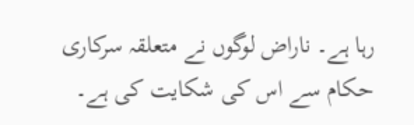رہا ہے۔ ناراض لوگوں نے متعلقہ سرکاری حکام سے اس کی شکایت کی ہے۔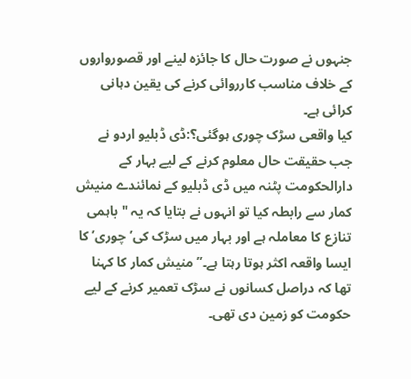جنہوں نے صورت حال کا جائزہ لینے اور قصورواروں کے خلاف مناسب کارروائی کرنے کی یقین دہانی کرائی ہے۔
کیا واقعی سڑک چوری ہوگئی؟:ڈی ڈبلیو اردو نے جب حقیقت حال معلوم کرنے کے لیے بہار کے دارالحکومت پٹنہ میں ڈی ڈبلیو کے نمائندے منیش کمار سے رابطہ کیا تو انہوں نے بتایا کہ یہ "باہمی تنازع کا معاملہ ہے اور بہار میں سڑک کی’ چوری’ کا ایسا واقعہ اکثر ہوتا رہتا ہے۔”منیش کمار کا کہنا تھا کہ دراصل کسانوں نے سڑک تعمیر کرنے کے لیے حکومت کو زمین دی تھی۔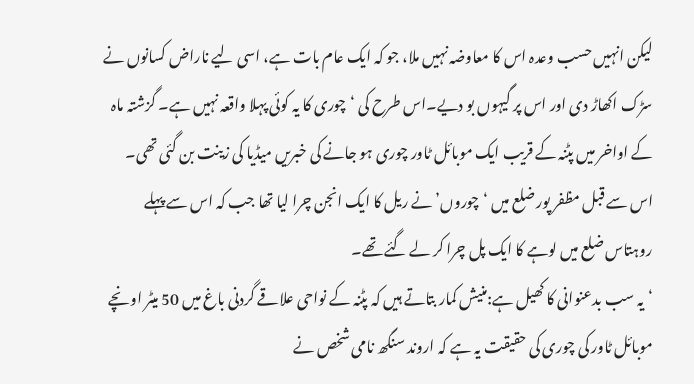لیکن انہیں حسب وعدہ اس کا معاوضہ نہیں ملا، جو کہ ایک عام بات ہے، اسی لیے ناراض کسانوں نے سڑک اکھاڑ دی اور اس پر گیہوں بو دیے۔اس طرح کی ‘چوری کا یہ کوئی پہلا واقعہ نہیں ہے۔ گزشتہ ماہ کے اواخر میں پٹنہ کے قریب ایک موبائل ٹاور چوری ہو جانے کی خبریں میڈیا کی زینت بن گئی تھی۔ اس سے قبل مظفر پور ضلع میں ‘چوروں’ نے ریل کا ایک انجن چرا لیا تھا جب کہ اس سے پہلے روہتاس ضلع میں لوہے کا ایک پل چرا کر لے گئے تھے۔
‘یہ سب بدعنوانی کا کھیل ہے:منیش کمار بتاتے ہیں کہ پٹنہ کے نواحی علاقے گردنی باغ میں 50 میٹر اونچے موبائل ٹاور کی چوری کی حقیقت یہ ہے کہ اروند سنگھ نامی شخص نے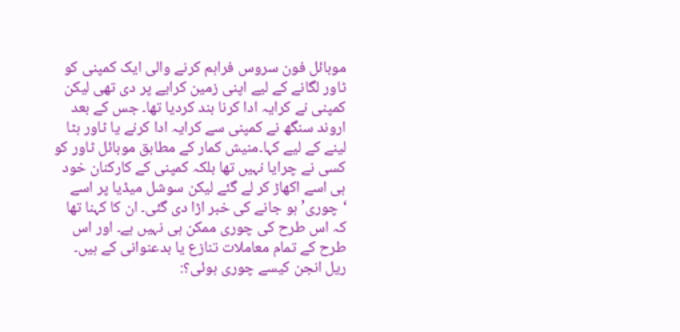موبائل فون سروس فراہم کرنے والی ایک کمپنی کو ٹاور لگانے کے لیے اپنی زمین کرایے پر دی تھی لیکن کمپنی نے کرایہ ادا کرنا بند کردیا تھا۔ جس کے بعد اروند سنگھ نے کمپنی سے کرایہ ادا کرنے یا ٹاور ہٹا لینے کے لیے کہا۔منیش کمار کے مطابق موبائل ٹاور کو کسی نے چرایا نہیں تھا بلکہ کمپنی کے کارکنان خود ہی اسے اکھاڑ کر لے گئے لیکن سوشل میڈیا پر اسے ‘چوری’ ہو جانے کی خبر اڑا دی گئی۔ ان کا کہنا تھا کہ اس طرح کی چوری ممکن ہی نہیں ہے۔ اور اس طرح کے تمام معاملات تنازع یا بدعنوانی کے ہیں۔
ریل انجن کیسے چوری ہوئی؟: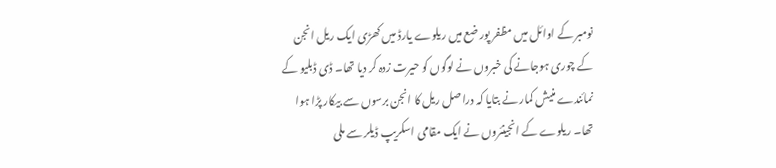نومبر کے اوائل میں مظفر پور ضع میں ریلوے یارڈ میں کھڑی ایک ریل انجن کے چوری ہوجانے کی خبروں نے لوگوں کو حیرت زدہ کر دیا تھا۔ ڈی ڈبلیو کے نمائندے منیش کمار نے بتایا کہ دراصل ریل کا انجن برسوں سے بیکار پڑا ہوا تھا۔ ریلوے کے انجینئروں نے ایک مقامی اسکریپ ڈیلر سے ملی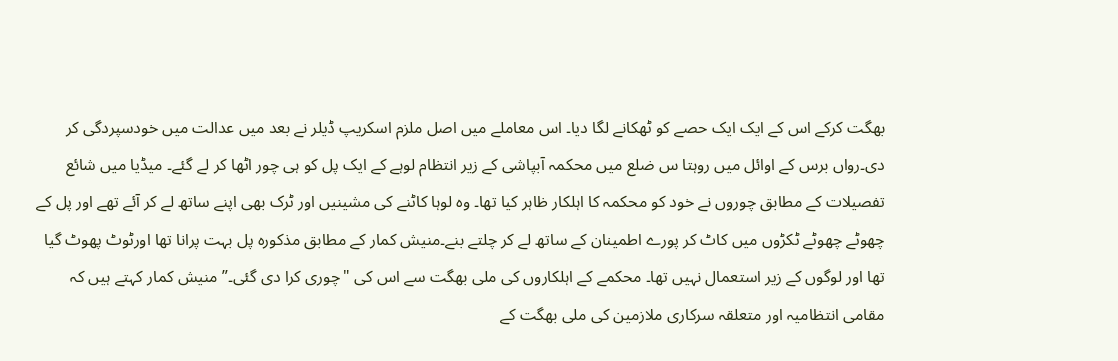بھگت کرکے اس کے ایک ایک حصے کو ٹھکانے لگا دیا۔ اس معاملے میں اصل ملزم اسکریپ ڈیلر نے بعد میں عدالت میں خودسپردگی کر دی۔رواں برس کے اوائل میں روہتا س ضلع میں محکمہ آبپاشی کے زیر انتظام لوہے کے ایک پل کو ہی چور اٹھا کر لے گئے۔ میڈیا میں شائع تفصیلات کے مطابق چوروں نے خود کو محکمہ کا اہلکار ظاہر کیا تھا۔ وہ لوہا کاٹنے کی مشینیں اور ٹرک بھی اپنے ساتھ لے کر آئے تھے اور پل کے چھوٹے چھوٹے ٹکڑوں میں کاٹ کر پورے اطمینان کے ساتھ لے کر چلتے بنے۔منیش کمار کے مطابق مذکورہ پل بہت پرانا تھا اورٹوٹ پھوٹ گیا تھا اور لوگوں کے زیر استعمال نہیں تھا۔ محکمے کے اہلکاروں کی ملی بھگت سے اس کی "چوری کرا دی گئی۔” منیش کمار کہتے ہیں کہ مقامی انتظامیہ اور متعلقہ سرکاری ملازمین کی ملی بھگت کے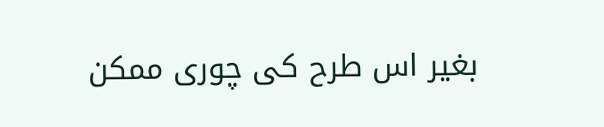بغیر اس طرح کی چوری ممکن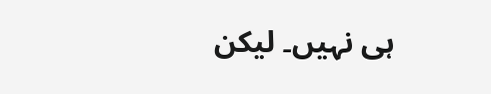ہی نہیں۔ لیکن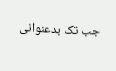جب تک بدعنوانی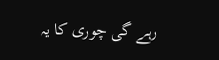رہے گی چوری کا یہ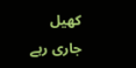کھیل جاری رہے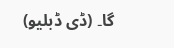گا۔ (ڈی ڈبلیو)